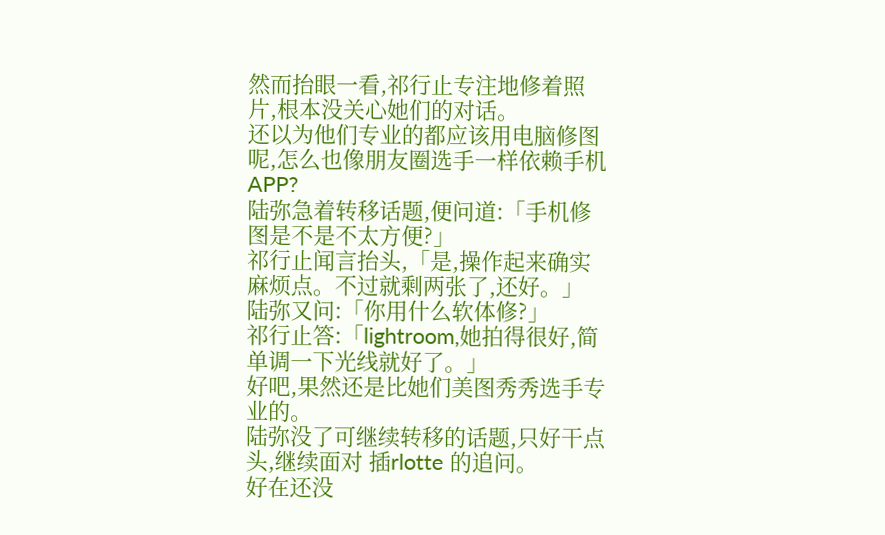然而抬眼一看,祁行止专注地修着照片,根本没关心她们的对话。
还以为他们专业的都应该用电脑修图呢,怎么也像朋友圈选手一样依赖手机 APP?
陆弥急着转移话题,便问道:「手机修图是不是不太方便?」
祁行止闻言抬头,「是,操作起来确实麻烦点。不过就剩两张了,还好。」
陆弥又问:「你用什么软体修?」
祁行止答:「lightroom,她拍得很好,简单调一下光线就好了。」
好吧,果然还是比她们美图秀秀选手专业的。
陆弥没了可继续转移的话题,只好干点头,继续面对 插rlotte 的追问。
好在还没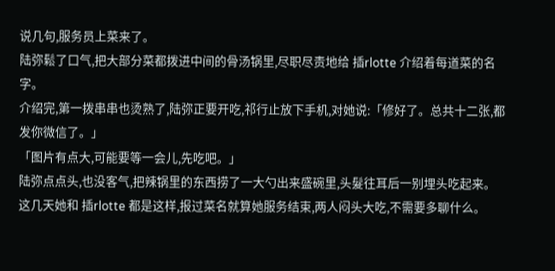说几句,服务员上菜来了。
陆弥鬆了口气,把大部分菜都拨进中间的骨汤锅里,尽职尽责地给 插rlotte 介绍着每道菜的名字。
介绍完,第一拨串串也烫熟了,陆弥正要开吃,祁行止放下手机,对她说:「修好了。总共十二张,都发你微信了。」
「图片有点大,可能要等一会儿,先吃吧。」
陆弥点点头,也没客气,把辣锅里的东西捞了一大勺出来盛碗里,头髮往耳后一别埋头吃起来。
这几天她和 插rlotte 都是这样,报过菜名就算她服务结束,两人闷头大吃,不需要多聊什么。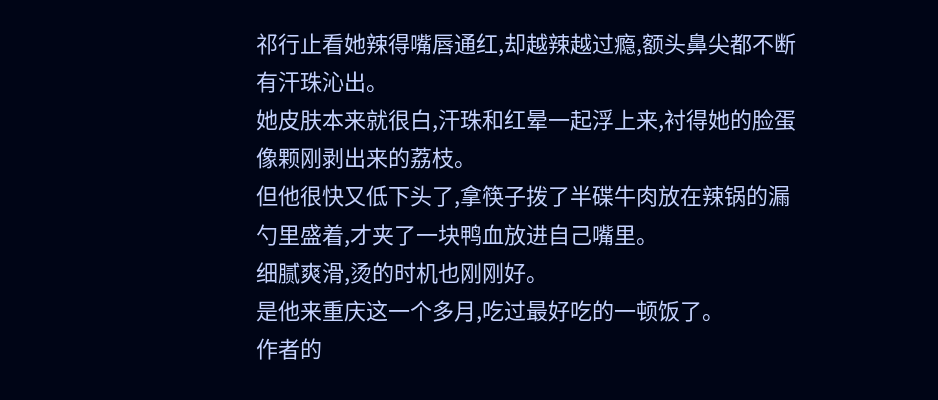祁行止看她辣得嘴唇通红,却越辣越过瘾,额头鼻尖都不断有汗珠沁出。
她皮肤本来就很白,汗珠和红晕一起浮上来,衬得她的脸蛋像颗刚剥出来的荔枝。
但他很快又低下头了,拿筷子拨了半碟牛肉放在辣锅的漏勺里盛着,才夹了一块鸭血放进自己嘴里。
细腻爽滑,烫的时机也刚刚好。
是他来重庆这一个多月,吃过最好吃的一顿饭了。
作者的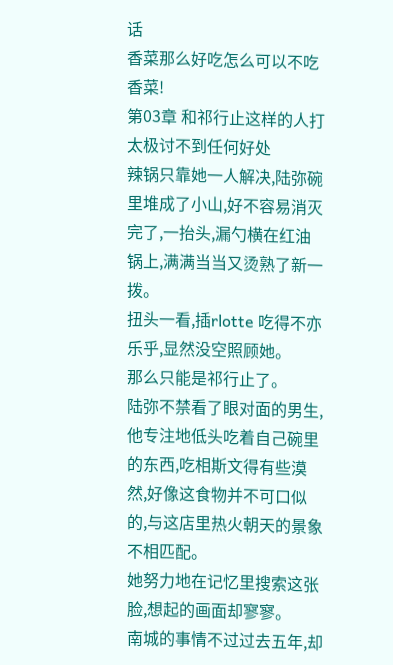话
香菜那么好吃怎么可以不吃香菜!
第03章 和祁行止这样的人打太极讨不到任何好处
辣锅只靠她一人解决,陆弥碗里堆成了小山,好不容易消灭完了,一抬头,漏勺横在红油锅上,满满当当又烫熟了新一拨。
扭头一看,插rlotte 吃得不亦乐乎,显然没空照顾她。
那么只能是祁行止了。
陆弥不禁看了眼对面的男生,他专注地低头吃着自己碗里的东西,吃相斯文得有些漠然,好像这食物并不可口似的,与这店里热火朝天的景象不相匹配。
她努力地在记忆里搜索这张脸,想起的画面却寥寥。
南城的事情不过过去五年,却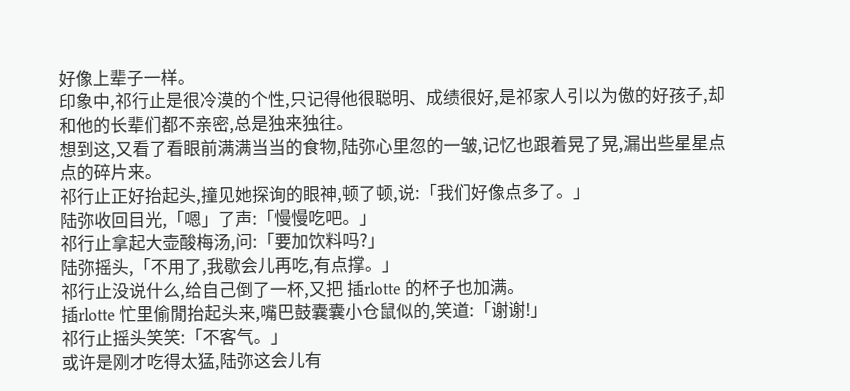好像上辈子一样。
印象中,祁行止是很冷漠的个性,只记得他很聪明、成绩很好,是祁家人引以为傲的好孩子,却和他的长辈们都不亲密,总是独来独往。
想到这,又看了看眼前满满当当的食物,陆弥心里忽的一皱,记忆也跟着晃了晃,漏出些星星点点的碎片来。
祁行止正好抬起头,撞见她探询的眼神,顿了顿,说:「我们好像点多了。」
陆弥收回目光,「嗯」了声:「慢慢吃吧。」
祁行止拿起大壶酸梅汤,问:「要加饮料吗?」
陆弥摇头,「不用了,我歇会儿再吃,有点撑。」
祁行止没说什么,给自己倒了一杯,又把 插rlotte 的杯子也加满。
插rlotte 忙里偷閒抬起头来,嘴巴鼓囊囊小仓鼠似的,笑道:「谢谢!」
祁行止摇头笑笑:「不客气。」
或许是刚才吃得太猛,陆弥这会儿有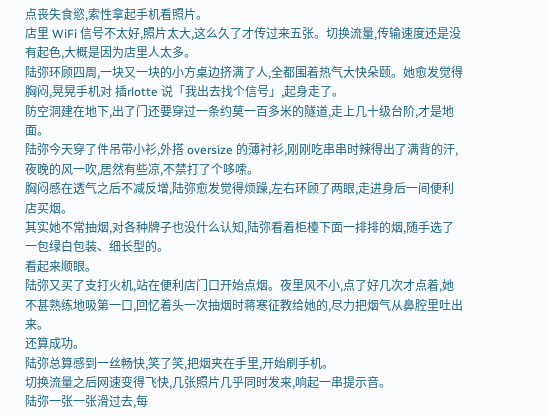点丧失食慾,索性拿起手机看照片。
店里 WiFi 信号不太好,照片太大,这么久了才传过来五张。切换流量,传输速度还是没有起色,大概是因为店里人太多。
陆弥环顾四周,一块又一块的小方桌边挤满了人,全都围着热气大快朵颐。她愈发觉得胸闷,晃晃手机对 插rlotte 说「我出去找个信号」,起身走了。
防空洞建在地下,出了门还要穿过一条约莫一百多米的隧道,走上几十级台阶,才是地面。
陆弥今天穿了件吊带小衫,外搭 oversize 的薄衬衫,刚刚吃串串时辣得出了满背的汗,夜晚的风一吹,居然有些凉,不禁打了个哆嗦。
胸闷感在透气之后不减反增,陆弥愈发觉得烦躁,左右环顾了两眼,走进身后一间便利店买烟。
其实她不常抽烟,对各种牌子也没什么认知,陆弥看着柜檯下面一排排的烟,随手选了一包绿白包装、细长型的。
看起来顺眼。
陆弥又买了支打火机,站在便利店门口开始点烟。夜里风不小,点了好几次才点着,她不甚熟练地吸第一口,回忆着头一次抽烟时蒋寒征教给她的,尽力把烟气从鼻腔里吐出来。
还算成功。
陆弥总算感到一丝畅快,笑了笑,把烟夹在手里,开始刷手机。
切换流量之后网速变得飞快,几张照片几乎同时发来,响起一串提示音。
陆弥一张一张滑过去,每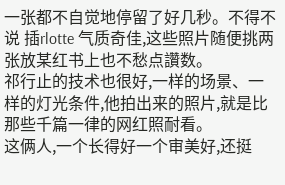一张都不自觉地停留了好几秒。不得不说 插rlotte 气质奇佳,这些照片随便挑两张放某红书上也不愁点讚数。
祁行止的技术也很好,一样的场景、一样的灯光条件,他拍出来的照片,就是比那些千篇一律的网红照耐看。
这俩人,一个长得好一个审美好,还挺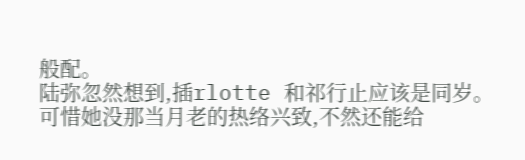般配。
陆弥忽然想到,插rlotte 和祁行止应该是同岁。可惜她没那当月老的热络兴致,不然还能给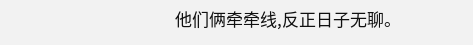他们俩牵牵线,反正日子无聊。